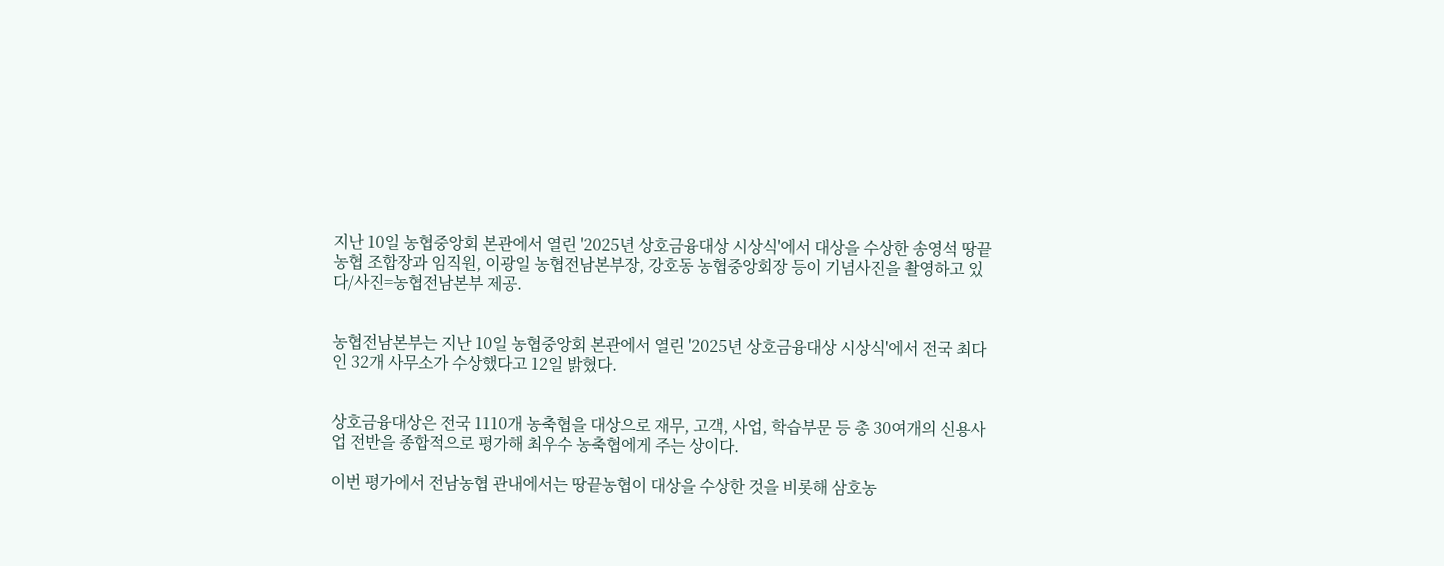지난 10일 농협중앙회 본관에서 열린 '2025년 상호금융대상 시상식'에서 대상을 수상한 송영석 땅끝농협 조합장과 임직원, 이광일 농협전남본부장, 강호동 농협중앙회장 등이 기념사진을 촬영하고 있다/사진=농협전남본부 제공.


농협전남본부는 지난 10일 농협중앙회 본관에서 열린 '2025년 상호금융대상 시상식'에서 전국 최다인 32개 사무소가 수상했다고 12일 밝혔다.


상호금융대상은 전국 1110개 농축협을 대상으로 재무, 고객, 사업, 학습부문 등 총 30여개의 신용사업 전반을 종합적으로 평가해 최우수 농축협에게 주는 상이다.

이번 평가에서 전남농협 관내에서는 땅끝농협이 대상을 수상한 것을 비롯해 삼호농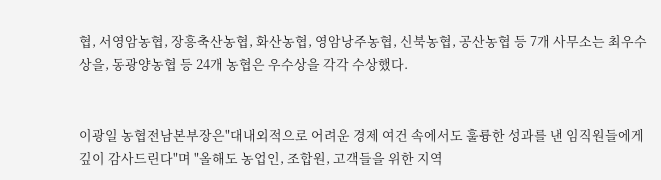협, 서영암농협, 장흥축산농협, 화산농협, 영암낭주농협, 신북농협, 공산농협 등 7개 사무소는 최우수상을, 동광양농협 등 24개 농협은 우수상을 각각 수상했다.


이광일 농협전남본부장은"대내외적으로 어려운 경제 여건 속에서도 훌륭한 성과를 낸 임직원들에게 깊이 감사드린다"며 "올해도 농업인, 조합원, 고객들을 위한 지역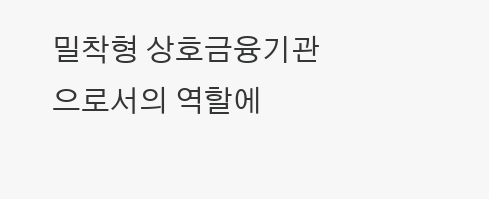밀착형 상호금융기관으로서의 역할에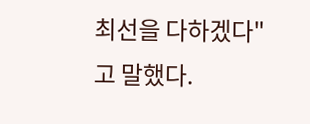최선을 다하겠다"고 말했다.